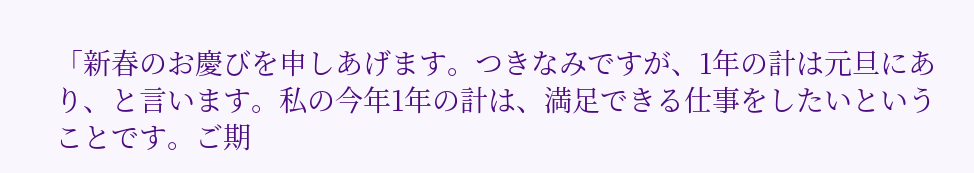「新春のお慶びを申しあげます。つきなみですが、1年の計は元旦にあり、と言います。私の今年1年の計は、満足できる仕事をしたいということです。ご期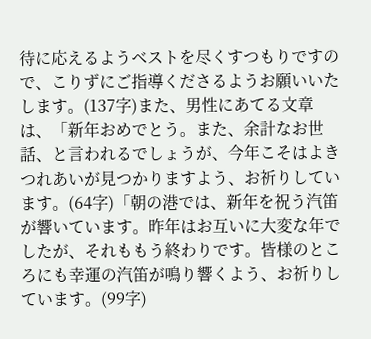待に応えるようベストを尽くすつもりですので、こりずにご指導くださるようお願いいたします。(137字)また、男性にあてる文章は、「新年おめでとう。また、余計なお世話、と言われるでしょうが、今年こそはよきつれあいが見つかりますよう、お祈りしています。(64字)「朝の港では、新年を祝う汽笛が響いています。昨年はお互いに大変な年でしたが、それももう終わりです。皆様のところにも幸運の汽笛が鳴り響くよう、お祈りしています。(99字)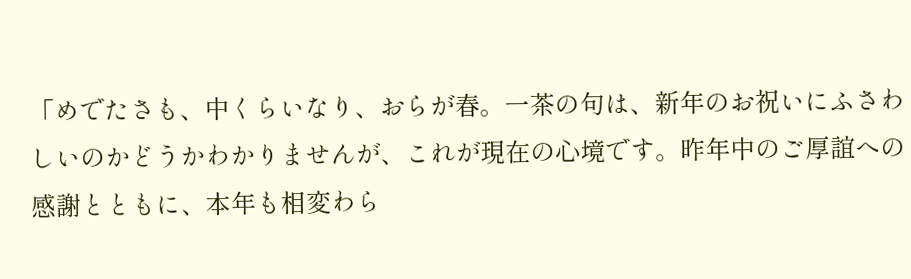「めでたさも、中くらいなり、おらが春。一茶の句は、新年のお祝いにふさわしいのかどうかわかりませんが、これが現在の心境です。昨年中のご厚誼への感謝とともに、本年も相変わら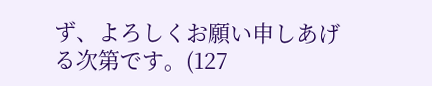ず、よろしくお願い申しあげる次第です。(127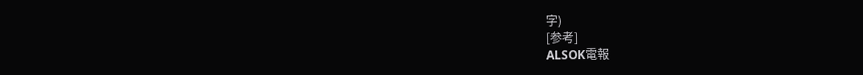字)
[参考]
ALSOK電報